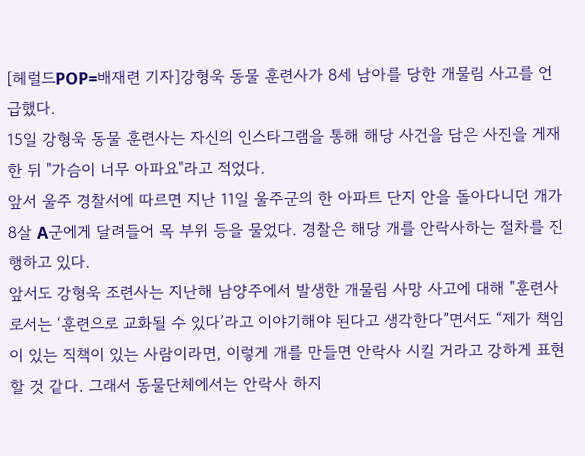[헤럴드POP=배재련 기자]강형욱 동물 훈련사가 8세 남아를 당한 개물림 사고를 언급했다.
15일 강형욱 동물 훈련사는 자신의 인스타그램을 통해 해당 사건을 담은 사진을 게재한 뒤 "가슴이 너무 아파요"라고 적었다.
앞서 울주 경찰서에 따르면 지난 11일 울주군의 한 아파트 단지 안을 돌아다니던 개가 8살 A군에게 달려들어 목 부위 등을 물었다. 경찰은 해당 개를 안락사하는 절차를 진행하고 있다.
앞서도 강형욱 조련사는 지난해 남양주에서 발생한 개물림 사망 사고에 대해 "훈련사로서는 ‘훈련으로 교화될 수 있다’라고 이야기해야 된다고 생각한다”면서도 “제가 책임이 있는 직책이 있는 사람이라면, 이렇게 개를 만들면 안락사 시킬 거라고 강하게 표현할 것 같다. 그래서 동물단체에서는 안락사 하지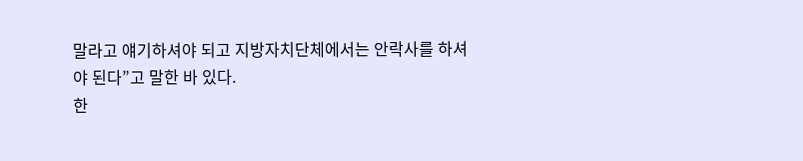말라고 얘기하셔야 되고 지방자치단체에서는 안락사를 하셔야 된다”고 말한 바 있다.
한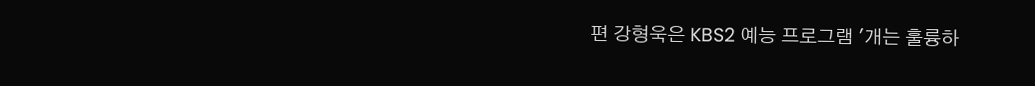편 강형욱은 KBS2 예능 프로그램 '개는 훌륭하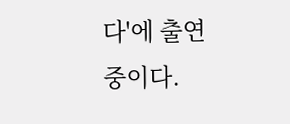다'에 출연 중이다.